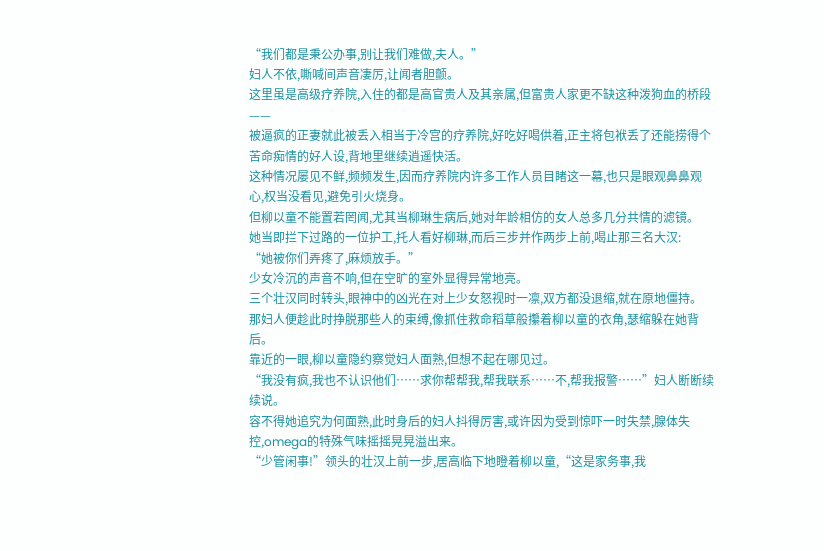“我们都是秉公办事,别让我们难做,夫人。”
妇人不依,嘶喊间声音凄厉,让闻者胆颤。
这里虽是高级疗养院,入住的都是高官贵人及其亲属,但富贵人家更不缺这种泼狗血的桥段——
被逼疯的正妻就此被丢入相当于冷宫的疗养院,好吃好喝供着,正主将包袱丢了还能捞得个苦命痴情的好人设,背地里继续逍遥快活。
这种情况屡见不鲜,频频发生,因而疗养院内许多工作人员目睹这一幕,也只是眼观鼻鼻观心,权当没看见,避免引火烧身。
但柳以童不能置若罔闻,尤其当柳琳生病后,她对年龄相仿的女人总多几分共情的滤镜。
她当即拦下过路的一位护工,托人看好柳琳,而后三步并作两步上前,喝止那三名大汉:
“她被你们弄疼了,麻烦放手。”
少女冷沉的声音不响,但在空旷的室外显得异常地亮。
三个壮汉同时转头,眼神中的凶光在对上少女怒视时一凛,双方都没退缩,就在原地僵持。
那妇人便趁此时挣脱那些人的束缚,像抓住救命稻草般攥着柳以童的衣角,瑟缩躲在她背后。
靠近的一眼,柳以童隐约察觉妇人面熟,但想不起在哪见过。
“我没有疯,我也不认识他们……求你帮帮我,帮我联系……不,帮我报警……”妇人断断续续说。
容不得她追究为何面熟,此时身后的妇人抖得厉害,或许因为受到惊吓一时失禁,腺体失控,omega的特殊气味摇摇晃晃溢出来。
“少管闲事!”领头的壮汉上前一步,居高临下地瞪着柳以童,“这是家务事,我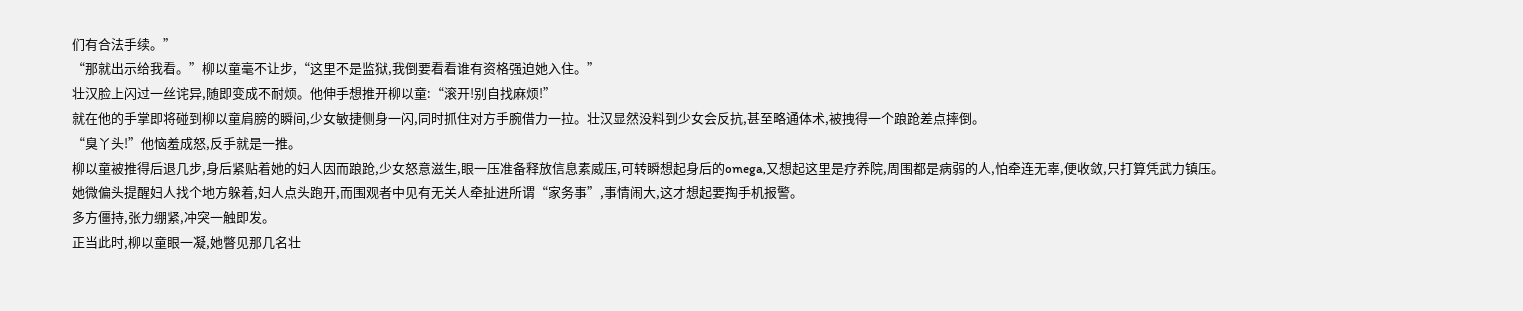们有合法手续。”
“那就出示给我看。”柳以童毫不让步,“这里不是监狱,我倒要看看谁有资格强迫她入住。”
壮汉脸上闪过一丝诧异,随即变成不耐烦。他伸手想推开柳以童:“滚开!别自找麻烦!”
就在他的手掌即将碰到柳以童肩膀的瞬间,少女敏捷侧身一闪,同时抓住对方手腕借力一拉。壮汉显然没料到少女会反抗,甚至略通体术,被拽得一个踉跄差点摔倒。
“臭丫头!”他恼羞成怒,反手就是一推。
柳以童被推得后退几步,身后紧贴着她的妇人因而踉跄,少女怒意滋生,眼一压准备释放信息素威压,可转瞬想起身后的omega,又想起这里是疗养院,周围都是病弱的人,怕牵连无辜,便收敛,只打算凭武力镇压。
她微偏头提醒妇人找个地方躲着,妇人点头跑开,而围观者中见有无关人牵扯进所谓“家务事”,事情闹大,这才想起要掏手机报警。
多方僵持,张力绷紧,冲突一触即发。
正当此时,柳以童眼一凝,她瞥见那几名壮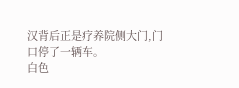汉背后正是疗养院侧大门,门口停了一辆车。
白色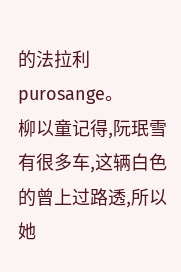的法拉利purosange。
柳以童记得,阮珉雪有很多车,这辆白色的曾上过路透,所以她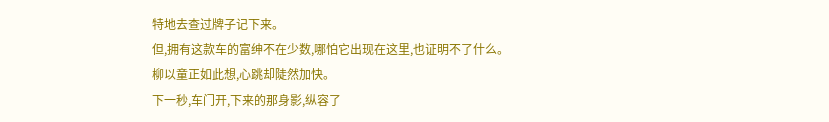特地去查过牌子记下来。
但,拥有这款车的富绅不在少数,哪怕它出现在这里,也证明不了什么。
柳以童正如此想,心跳却陡然加快。
下一秒,车门开,下来的那身影,纵容了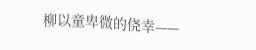柳以童卑微的侥幸——